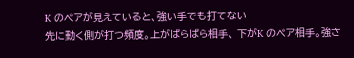K のペアが見えていると、強い手でも打てない
先に動く側が打つ頻度。上がばらばら相手、 下がK のペア相手。強さ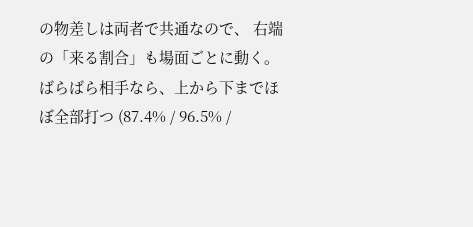の物差しは両者で共通なので、 右端の「来る割合」も場面ごとに動く。
ばらばら相手なら、上から下までほぼ全部打つ (87.4% / 96.5% /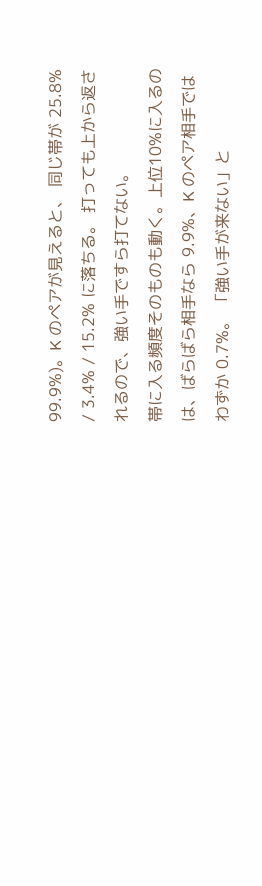99.9%)。K のペアが見えると、 同じ帯が 25.8% / 3.4% / 15.2% に落ちる。 打っても上から返されるので、強い手ですら打てない。
帯に入る頻度そのものも動く。上位10%に入るのは、ばらばら相手なら 9.9%、K のペア相手ではわずか 0.7%。 「強い手が来ない」と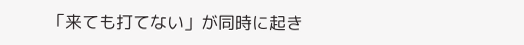「来ても打てない」が同時に起き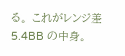る。 これがレンジ差 5.4BB の中身。